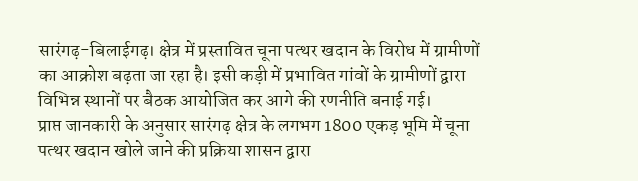सारंगढ़-बिलाईगढ़। क्षेत्र में प्रस्तावित चूना पत्थर खदान के विरोध में ग्रामीणों का आक्रोश बढ़ता जा रहा है। इसी कड़ी में प्रभावित गांवों के ग्रामीणों द्वारा विभिन्न स्थानों पर बैठक आयोजित कर आगे की रणनीति बनाई गई।
प्राप्त जानकारी के अनुसार सारंगढ़ क्षेत्र के लगभग 1800 एकड़ भूमि में चूना पत्थर खदान खोले जाने की प्रक्रिया शासन द्वारा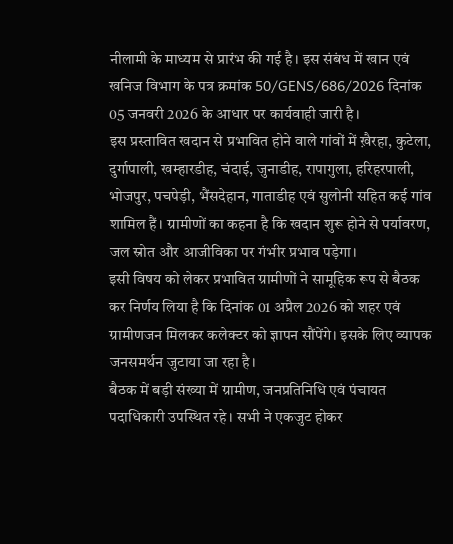नीलामी के माध्यम से प्रारंभ की गई है। इस संबंध में खान एवं खनिज विभाग के पत्र क्रमांक 50/GENS/686/2026 दिनांक 05 जनवरी 2026 के आधार पर कार्यवाही जारी है।
इस प्रस्तावित खदान से प्रभावित होने वाले गांवों में ख़ैरहा, कुटेला, दुर्गापाली, खम्हारडीह, चंदाई, जुनाडीह, रापागुला, हरिहरपाली, भोजपुर, पचपेड़ी, भैंसदेहान, गाताडीह एवं सुलोनी सहित कई गांव शामिल हैं। ग्रामीणों का कहना है कि खदान शुरू होने से पर्यावरण, जल स्रोत और आजीविका पर गंभीर प्रभाव पड़ेगा।
इसी विषय को लेकर प्रभावित ग्रामीणों ने सामूहिक रूप से बैठक कर निर्णय लिया है कि दिनांक 01 अप्रैल 2026 को शहर एवं ग्रामीणजन मिलकर कलेक्टर को ज्ञापन सौंपेंगे। इसके लिए व्यापक जनसमर्थन जुटाया जा रहा है।
बैठक में बड़ी संख्या में ग्रामीण, जनप्रतिनिधि एवं पंचायत पदाधिकारी उपस्थित रहे। सभी ने एकजुट होकर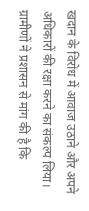खदान के विरोध में आवाज उठाने और अपने अधिकारों की रक्षा करने का संकल्प लिया।
ग्रामीणों ने प्रशासन से मांग की है कि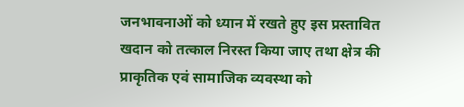जनभावनाओं को ध्यान में रखते हुए इस प्रस्तावित खदान को तत्काल निरस्त किया जाए तथा क्षेत्र की प्राकृतिक एवं सामाजिक व्यवस्था को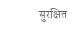सुरक्षित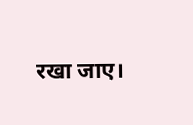रखा जाए।